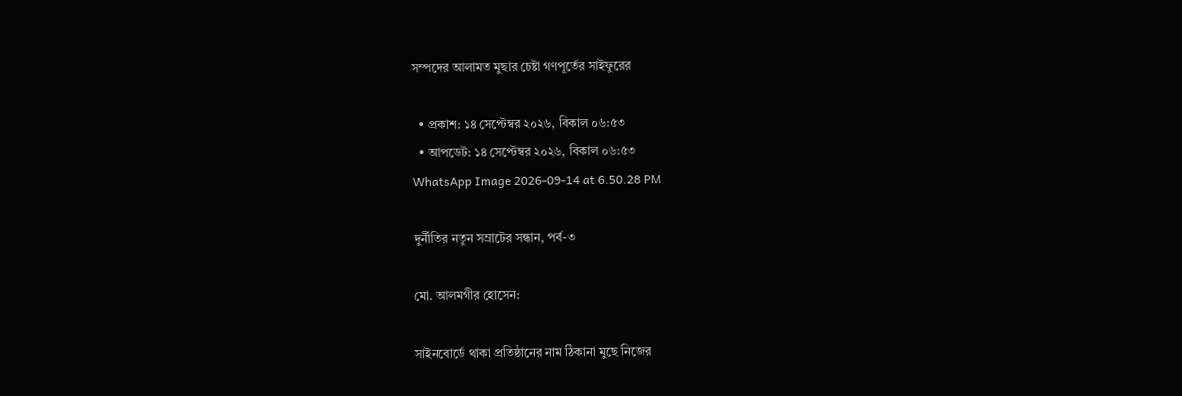সম্পদের আলামত মুছার চেষ্টা গণপূর্তের সাইফুরের

  • প্রকাশ: ১৪ সেপ্টেম্বর ২০২৬, বিকাল ০৬:৫৩
  • আপডেট: ১৪ সেপ্টেম্বর ২০২৬, বিকাল ০৬:৫৩
WhatsApp Image 2026-09-14 at 6.50.28 PM

দুর্নীতির নতুন সম্রাটের সন্ধান, পর্ব-৩

মো. আলমগীর হোসেন:

সাইনবোর্ডে থাকা প্রতিষ্ঠানের নাম ঠিকানা মুছে নিজের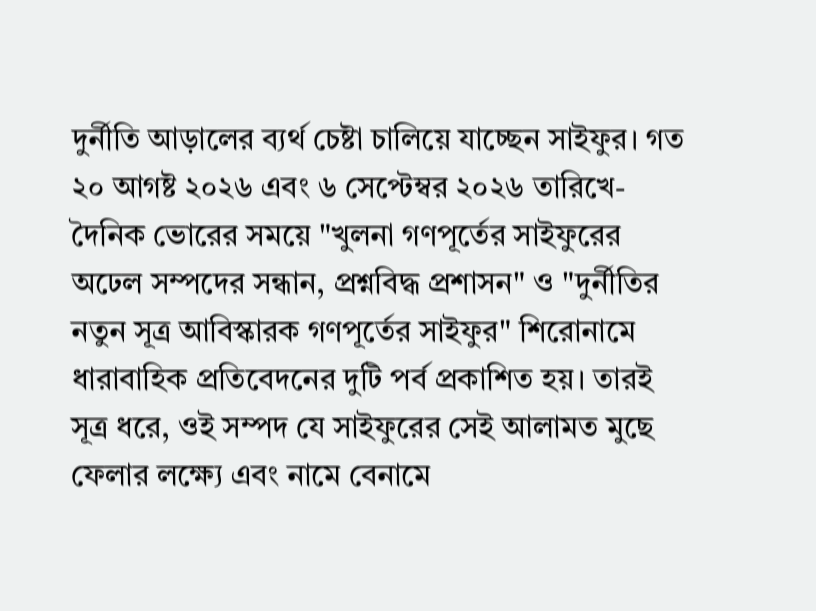দুর্নীতি আড়ালের ব্যর্থ চেষ্টা চালিয়ে যাচ্ছেন সাইফুর। গত ২০ আগষ্ট ২০২৬ এবং ৬ সেপ্টেম্বর ২০২৬ তারিখে-দৈনিক ভোরের সময়ে "খুলনা গণপূর্তের সাইফুরের অঢেল সম্পদের সন্ধান, প্রশ্নবিদ্ধ প্রশাসন" ও "দুর্নীতির নতুন সূত্র আবিস্কারক গণপূর্তের সাইফুর" শিরোনামে ধারাবাহিক প্রতিবেদনের দুটি পর্ব প্রকাশিত হয়। তারই সূত্র ধরে, ওই সম্পদ যে সাইফুরের সেই আলামত মুছে ফেলার লক্ষ্যে এবং নামে বেনামে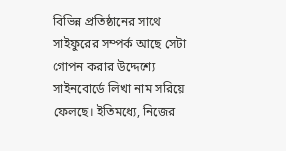বিভিন্ন প্রতিষ্ঠানের সাথে সাইফুরের সম্পর্ক আছে সেটা গোপন করার উদ্দেশ্যে সাইনবোর্ডে লিখা নাম সরিয়ে ফেলছে। ইতিমধ্যে, নিজের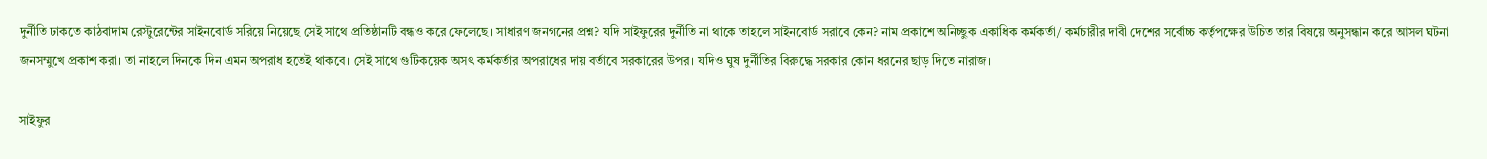দুর্নীতি ঢাকতে কাঠবাদাম রেস্টুরেন্টের সাইনবোর্ড সরিয়ে নিয়েছে সেই সাথে প্রতিষ্ঠানটি বন্ধও করে ফেলেছে। সাধারণ জনগনের প্রশ্ন? যদি সাইফুরের দুর্নীতি না থাকে তাহলে সাইনবোর্ড সরাবে কেন? নাম প্রকাশে অনিচ্ছুক একাধিক কর্মকর্তা/ কর্মচারীর দাবী দেশের সর্বোচ্চ কর্তৃপক্ষের উচিত তার বিষয়ে অনুসন্ধান করে আসল ঘটনা জনসম্মুখে প্রকাশ করা। তা নাহলে দিনকে দিন এমন অপরাধ হতেই থাকবে। সেই সাথে গুটিকয়েক অসৎ কর্মকর্তার অপরাধের দায় বর্তাবে সরকারের উপর। যদিও ঘুষ দুর্নীতির বিরুদ্ধে সরকার কোন ধরনের ছাড় দিতে নারাজ।

সাইফুর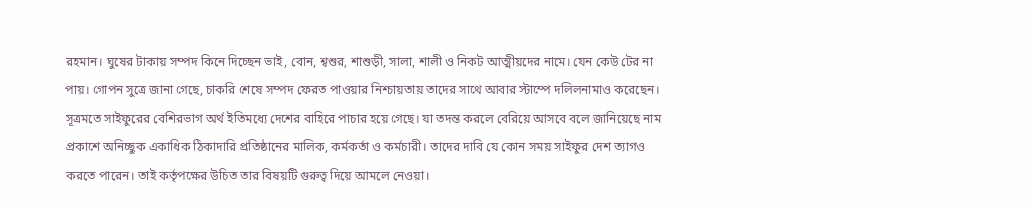রহমান। ঘুষের টাকায় সম্পদ কিনে দিচ্ছেন ভাই, বোন, শ্বশুর, শাশুড়ী, সালা, শালী ও নিকট আত্মীয়দের নামে। যেন কেউ টের না পায়। গোপন সুত্রে জানা গেছে, চাকরি শেষে সম্পদ ফেরত পাওয়ার নিশ্চায়তায় তাদের সাথে আবার স্টাম্পে দলিলনামাও করেছেন। সূত্রমতে সাইফুরের বেশিরভাগ অর্থ ইতিমধ্যে দেশের বাহিরে পাচার হয়ে গেছে। যা তদন্ত করলে বেরিয়ে আসবে বলে জানিয়েছে নাম প্রকাশে অনিচ্ছুক একাধিক ঠিকাদারি প্রতিষ্ঠানের মালিক, কর্মকর্তা ও কর্মচারী। তাদের দাবি যে কোন সময় সাইফুর দেশ ত্যাগও করতে পারেন। তাই কর্তৃপক্ষের উচিত তার বিষয়টি গুরুত্ব দিয়ে আমলে নেওয়া।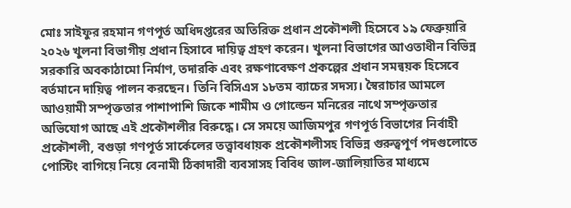মোঃ সাইফুর রহমান গণপূর্ত অধিদপ্তরের অতিরিক্ত প্রধান প্রকৌশলী হিসেবে ১৯ ফেব্রুয়ারি ২০২৬ খুলনা বিভাগীয় প্রধান হিসাবে দায়িত্ব গ্রহণ করেন। খুলনা বিভাগের আওতাধীন বিভিন্ন সরকারি অবকাঠামো নির্মাণ, তদারকি এবং রক্ষণাবেক্ষণ প্রকল্পের প্রধান সমন্বয়ক হিসেবে বর্তমানে দায়িত্ব পালন করছেন। তিনি বিসিএস ১৮তম ব্যাচের সদস্য। স্বৈরাচার আমলে আওয়ামী সম্পৃক্ততার পাশাপাশি জিকে শামীম ও গোল্ডেন মনিরের নাথে সম্পৃক্ততার অভিযোগ আছে এই প্রকৌশলীর বিরুদ্ধে। সে সময়ে আজিমপুর গণপূর্ত বিভাগের নির্বাহী প্রকৌশলী, বগুড়া গণপূর্ত সার্কেলের তত্ত্বাবধায়ক প্রকৌশলীসহ বিভিন্ন গুরুত্বপূর্ণ পদগুলোতে পোস্টিং বাগিয়ে নিয়ে বেনামী ঠিকাদারী ব্যবসাসহ বিবিধ জাল-জালিয়াতির মাধ্যমে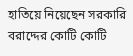হাতিয়ে নিয়েছেন সরকারি বরাদ্দের কোটি কোটি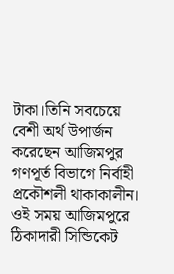টাকা।তিনি সবচেয়ে বেশী অর্থ উপার্জন করেছেন আজিমপুর গণপূর্ত বিভাগে নির্বাহী প্রকৌশলী থাকাকালীন। ওই সময় আজিমপুরে ঠিকাদারী সিন্ডিকেট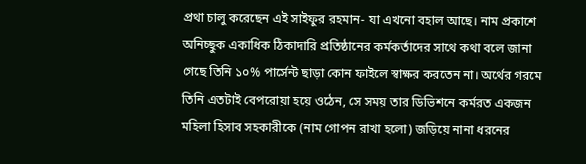প্রথা চালু করেছেন এই সাইফুর রহমান- যা এখনো বহাল আছে। নাম প্রকাশে অনিচ্ছুক একাধিক ঠিকাদারি প্রতিষ্ঠানের কর্মকর্তাদের সাথে কথা বলে জানা গেছে তিনি ১০% পার্সেন্ট ছাড়া কোন ফাইলে স্বাক্ষর করতেন না। অর্থের গরমে তিনি এতটাই বেপরোয়া হয়ে ওঠেন, সে সময় তার ডিভিশনে কর্মরত একজন মহিলা হিসাব সহকারীকে (নাম গোপন রাখা হলো) জড়িয়ে নানা ধরনের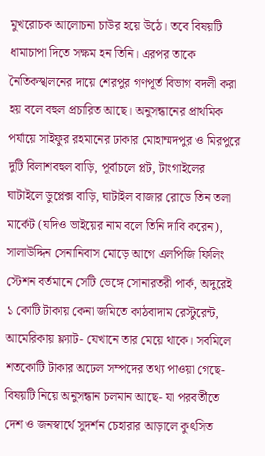মুখরোচক আলোচনা চাউর হয়ে উঠে। তবে বিষয়টি ধামাচাপা দিতে সক্ষম হন তিনি। এরপর তাকে নৈতিকস্খলনের দায়ে শেরপুর গণপূর্ত বিভাগ বদলী করা হয় বলে বহুল প্রচারিত আছে। অনুসন্ধানের প্রাথমিক পর্যায়ে সাইফুর রহমানের ঢাকার মোহাম্মদপুর ও মিরপুরে দুটি বিলাশবহুল বাড়ি, পূর্বাচলে প্লট, টাংগাইলের ঘাটাইলে ডুপ্লেক্স বাড়ি, ঘাটাইল বাজার রোডে তিন তলা মার্কেট (যদিও ভাইয়ের নাম বলে তিনি দাবি করেন), সালাউদ্দিন সেনানিবাস মোড়ে আগে এলপিজি ফিলিং স্টেশন বর্তমানে সেটি ভেঙ্গে সোনারতরী পার্ক, অদুরেই ১ কোটি টাকায় কেনা জমিতে কাঠবাদাম রেস্টুরেন্ট, আমেরিকায় ফ্ল্যাট- যেখানে তার মেয়ে থাকে। সবমিলে শতকোটি টাকার অঢেল সম্পদের তথ্য পাওয়া গেছে- বিষয়টি নিয়ে অনুসন্ধান চলমান আছে- যা পরবর্তীতে দেশ ও জনস্বার্থে সুদর্শন চেহারার আড়ালে কুৎসিত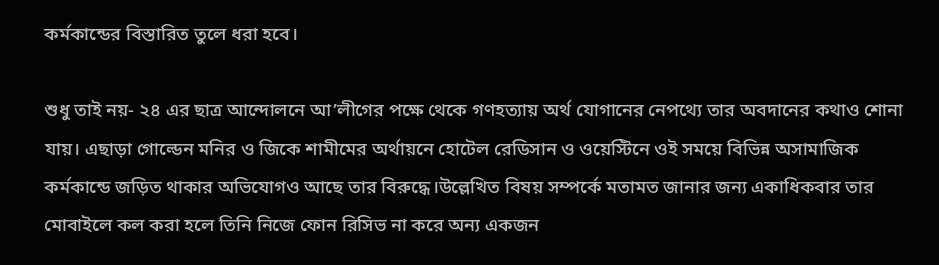কর্মকান্ডের বিস্তারিত তুলে ধরা হবে।

শুধু তাই নয়- ২৪ এর ছাত্র আন্দোলনে আ’লীগের পক্ষে থেকে গণহত্যায় অর্থ যোগানের নেপথ্যে তার অবদানের কথাও শোনা যায়। এছাড়া গোল্ডেন মনির ও জিকে শামীমের অর্থায়নে হোটেল রেডিসান ও ওয়েস্টিনে ওই সময়ে বিভিন্ন অসামাজিক কর্মকান্ডে জড়িত থাকার অভিযোগও আছে তার বিরুদ্ধে।উল্লেখিত বিষয় সম্পর্কে মতামত জানার জন্য একাধিকবার তার মোবাইলে কল করা হলে তিনি নিজে ফোন রিসিভ না করে অন্য একজন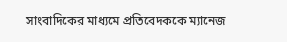সাংবাদিকের মাধ্যমে প্রতিবেদককে ম্যানেজ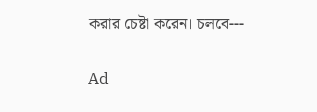করার চেষ্টা করেন। চলবে---

Ad